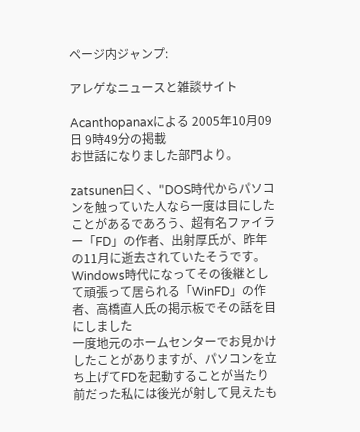ページ内ジャンプ:

アレゲなニュースと雑談サイト

Acanthopanaxによる 2005年10月09日 9時49分の掲載
お世話になりました部門より。

zatsunen曰く、"DOS時代からパソコンを触っていた人なら一度は目にしたことがあるであろう、超有名ファイラー「FD」の作者、出射厚氏が、昨年の11月に逝去されていたそうです。Windows時代になってその後継として頑張って居られる「WinFD」の作者、高橋直人氏の掲示板でその話を目にしました
一度地元のホームセンターでお見かけしたことがありますが、パソコンを立ち上げてFDを起動することが当たり前だった私には後光が射して見えたも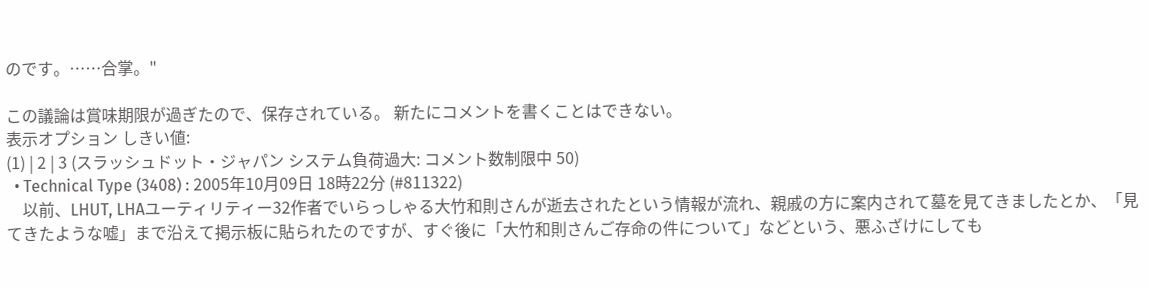のです。……合掌。"

この議論は賞味期限が過ぎたので、保存されている。 新たにコメントを書くことはできない。
表示オプション しきい値:
(1) | 2 | 3 (スラッシュドット・ジャパン システム負荷過大: コメント数制限中 50)
  • Technical Type (3408) : 2005年10月09日 18時22分 (#811322)
    以前、LHUT, LHAユーティリティー32作者でいらっしゃる大竹和則さんが逝去されたという情報が流れ、親戚の方に案内されて墓を見てきましたとか、「見てきたような嘘」まで沿えて掲示板に貼られたのですが、すぐ後に「大竹和則さんご存命の件について」などという、悪ふざけにしても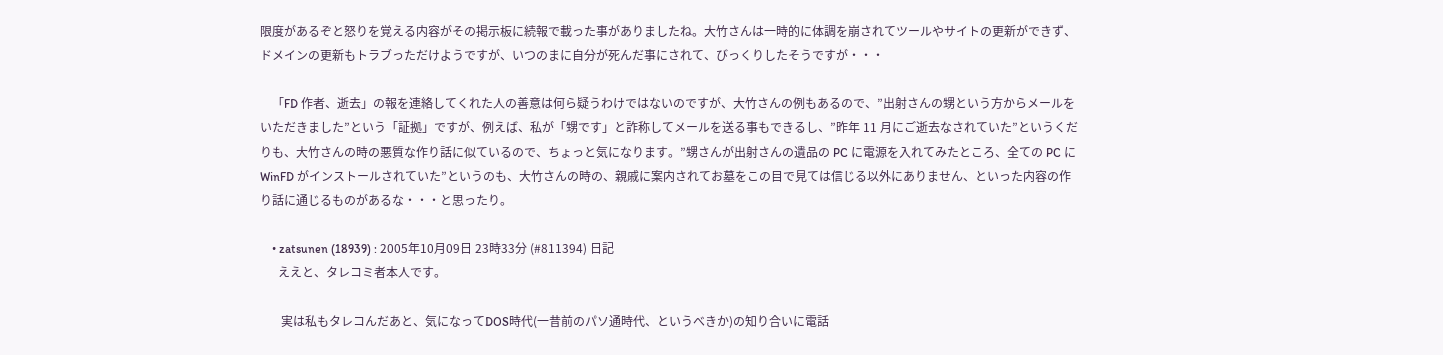限度があるぞと怒りを覚える内容がその掲示板に続報で載った事がありましたね。大竹さんは一時的に体調を崩されてツールやサイトの更新ができず、ドメインの更新もトラブっただけようですが、いつのまに自分が死んだ事にされて、びっくりしたそうですが・・・

    「FD 作者、逝去」の報を連絡してくれた人の善意は何ら疑うわけではないのですが、大竹さんの例もあるので、”出射さんの甥という方からメールをいただきました”という「証拠」ですが、例えば、私が「甥です」と詐称してメールを送る事もできるし、”昨年 11 月にご逝去なされていた”というくだりも、大竹さんの時の悪質な作り話に似ているので、ちょっと気になります。”甥さんが出射さんの遺品の PC に電源を入れてみたところ、全ての PC に WinFD がインストールされていた”というのも、大竹さんの時の、親戚に案内されてお墓をこの目で見ては信じる以外にありません、といった内容の作り話に通じるものがあるな・・・と思ったり。

    • zatsunen (18939) : 2005年10月09日 23時33分 (#811394) 日記
      ええと、タレコミ者本人です。

       実は私もタレコんだあと、気になってDOS時代(一昔前のパソ通時代、というべきか)の知り合いに電話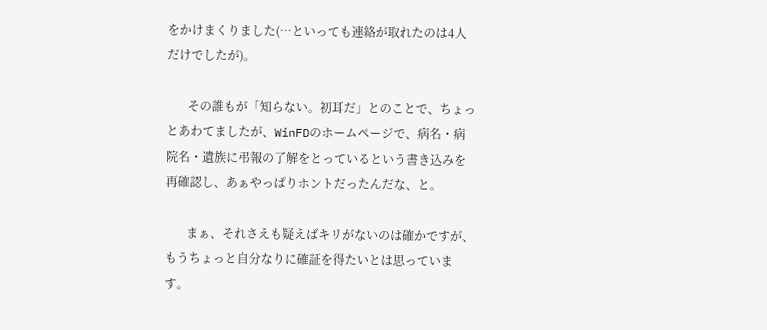をかけまくりました(…といっても連絡が取れたのは4人だけでしたが)。

       その誰もが「知らない。初耳だ」とのことで、ちょっとあわてましたが、WinFDのホームページで、病名・病院名・遺族に弔報の了解をとっているという書き込みを再確認し、あぁやっぱりホントだったんだな、と。

       まぁ、それさえも疑えばキリがないのは確かですが、もうちょっと自分なりに確証を得たいとは思っています。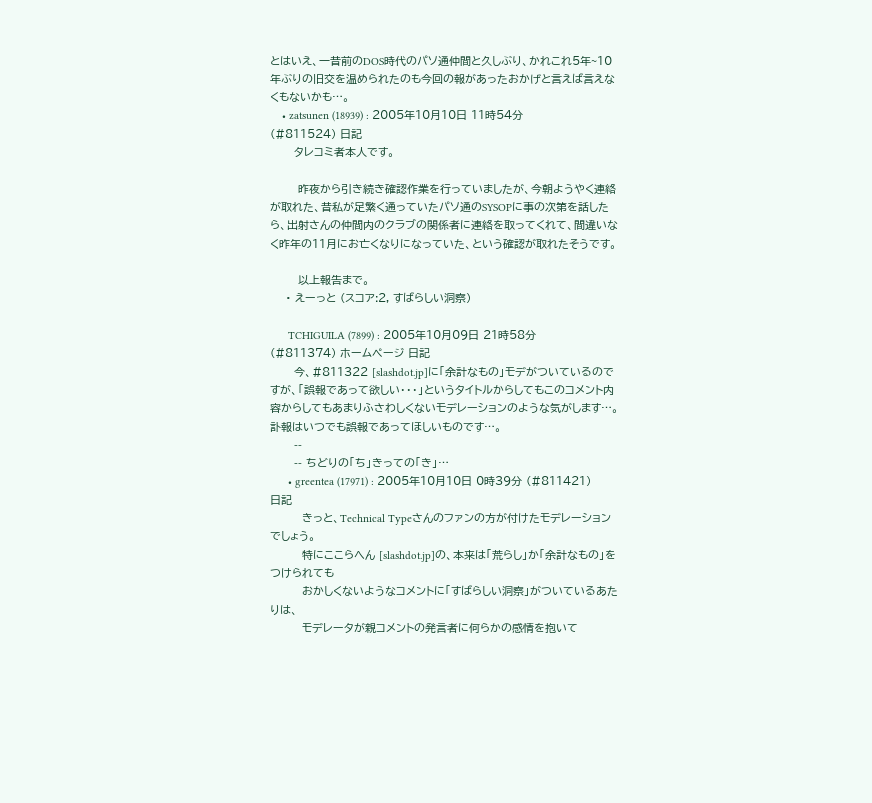とはいえ、一昔前のDOS時代のパソ通仲間と久しぶり、かれこれ5年~10年ぶりの旧交を温められたのも今回の報があったおかげと言えば言えなくもないかも…。
    • zatsunen (18939) : 2005年10月10日 11時54分 (#811524) 日記
      タレコミ者本人です。

       昨夜から引き続き確認作業を行っていましたが、今朝ようやく連絡が取れた、昔私が足繁く通っていたパソ通のSYSOPに事の次第を話したら、出射さんの仲間内のクラブの関係者に連絡を取ってくれて、間違いなく昨年の11月にお亡くなりになっていた、という確認が取れたそうです。

       以上報告まで。
    • えーっと (スコア:2, すばらしい洞察)

      TCHIGUILA (7899) : 2005年10月09日 21時58分 (#811374) ホームページ 日記
      今、#811322 [slashdot.jp]に「余計なもの」モデがついているのですが、「誤報であって欲しい・・・」というタイトルからしてもこのコメント内容からしてもあまりふさわしくないモデレーションのような気がします…。訃報はいつでも誤報であってほしいものです…。
      --
      -- ちどりの「ち」きっての「き」…
      • greentea (17971) : 2005年10月10日 0時39分 (#811421) 日記
        きっと、Technical Typeさんのファンの方が付けたモデレーションでしょう。
        特にここらへん [slashdot.jp]の、本来は「荒らし」か「余計なもの」をつけられても
        おかしくないようなコメントに「すばらしい洞察」がついているあたりは、
        モデレータが親コメントの発言者に何らかの感情を抱いて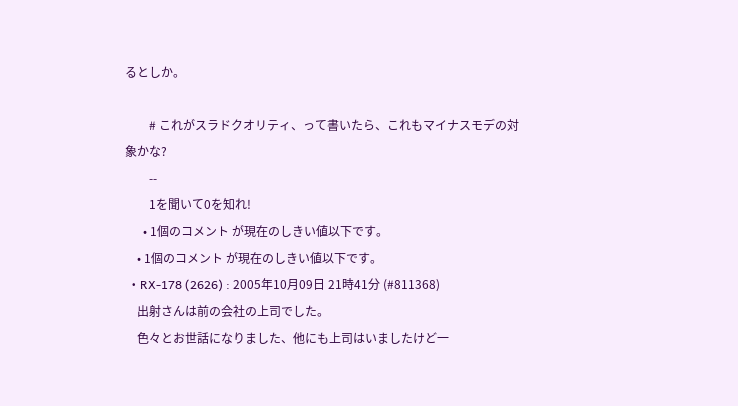るとしか。

        # これがスラドクオリティ、って書いたら、これもマイナスモデの対象かな?
        --
        1を聞いて0を知れ!
      • 1個のコメント が現在のしきい値以下です。
    • 1個のコメント が現在のしきい値以下です。
  • RX-178 (2626) : 2005年10月09日 21時41分 (#811368)
    出射さんは前の会社の上司でした。
    色々とお世話になりました、他にも上司はいましたけど一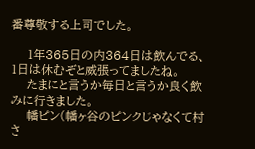番尊敬する上司でした。

    1年365日の内364日は飲んでる、1日は休むぞと威張ってましたね。
    たまにと言うか毎日と言うか良く飲みに行きました。
    幡ピン(幡ヶ谷のピンクじゃなくて村さ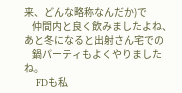来、どんな略称なんだか)で
    仲間内と良く飲みましたよね、あと冬になると出射さん宅での
    鍋パーティもよくやりましたね。
    FDも私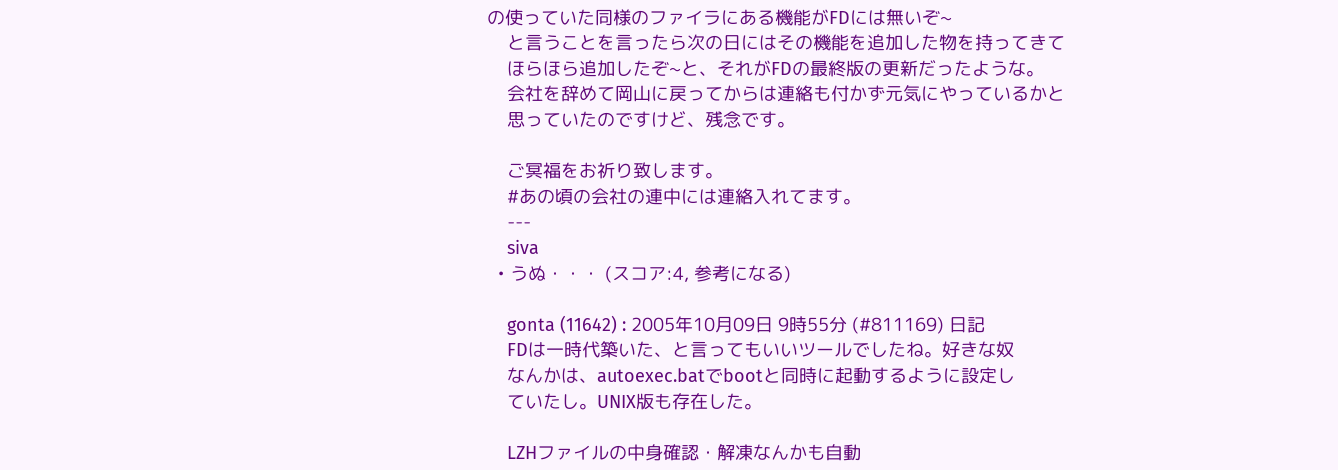の使っていた同様のファイラにある機能がFDには無いぞ~
    と言うことを言ったら次の日にはその機能を追加した物を持ってきて
    ほらほら追加したぞ~と、それがFDの最終版の更新だったような。
    会社を辞めて岡山に戻ってからは連絡も付かず元気にやっているかと
    思っていたのですけど、残念です。

    ご冥福をお祈り致します。
    #あの頃の会社の連中には連絡入れてます。
    ---
    siva
  • うぬ・・・ (スコア:4, 参考になる)

    gonta (11642) : 2005年10月09日 9時55分 (#811169) 日記
    FDは一時代築いた、と言ってもいいツールでしたね。好きな奴
    なんかは、autoexec.batでbootと同時に起動するように設定し
    ていたし。UNIX版も存在した。

    LZHファイルの中身確認・解凍なんかも自動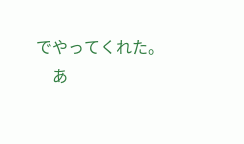でやってくれた。
    あ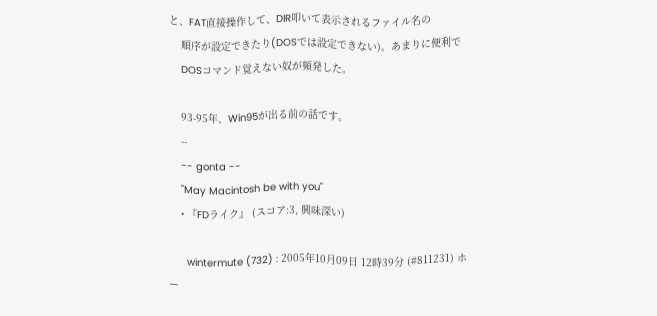と、FAT直接操作して、DIR叩いて表示されるファイル名の
    順序が設定できたり(DOSでは設定できない)。あまりに便利で
    DOSコマンド覚えない奴が頻発した。

    93-95年、Win95が出る前の話です。
    --
    -- gonta --
    "May Macintosh be with you"
    • 『FDライク』 (スコア:3, 興味深い)

      wintermute (732) : 2005年10月09日 12時39分 (#811231) ホー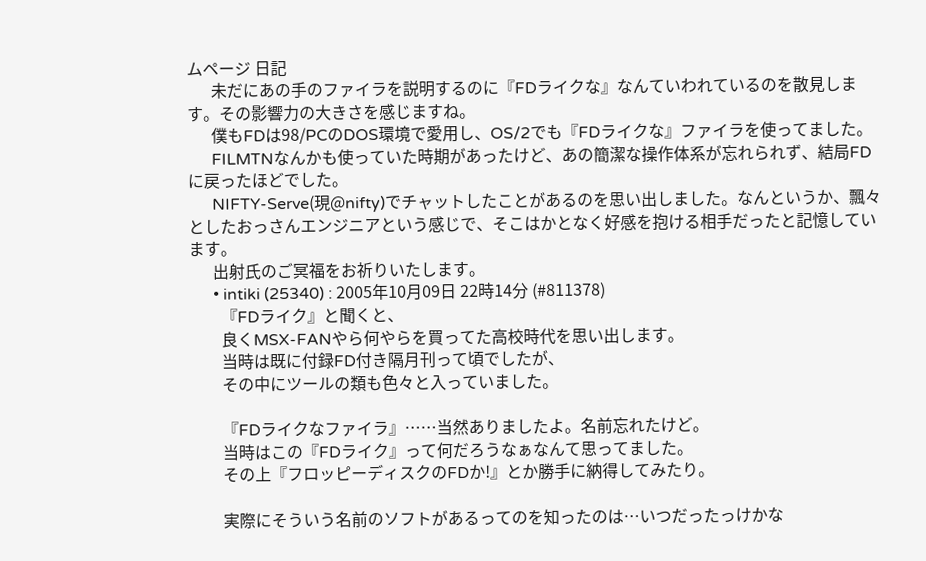ムページ 日記
      未だにあの手のファイラを説明するのに『FDライクな』なんていわれているのを散見します。その影響力の大きさを感じますね。
      僕もFDは98/PCのDOS環境で愛用し、OS/2でも『FDライクな』ファイラを使ってました。
      FILMTNなんかも使っていた時期があったけど、あの簡潔な操作体系が忘れられず、結局FDに戻ったほどでした。
      NIFTY-Serve(現@nifty)でチャットしたことがあるのを思い出しました。なんというか、飄々としたおっさんエンジニアという感じで、そこはかとなく好感を抱ける相手だったと記憶しています。
      出射氏のご冥福をお祈りいたします。
      • intiki (25340) : 2005年10月09日 22時14分 (#811378)
        『FDライク』と聞くと、
        良くMSX-FANやら何やらを買ってた高校時代を思い出します。
        当時は既に付録FD付き隔月刊って頃でしたが、
        その中にツールの類も色々と入っていました。

        『FDライクなファイラ』……当然ありましたよ。名前忘れたけど。
        当時はこの『FDライク』って何だろうなぁなんて思ってました。
        その上『フロッピーディスクのFDか!』とか勝手に納得してみたり。

        実際にそういう名前のソフトがあるってのを知ったのは…いつだったっけかな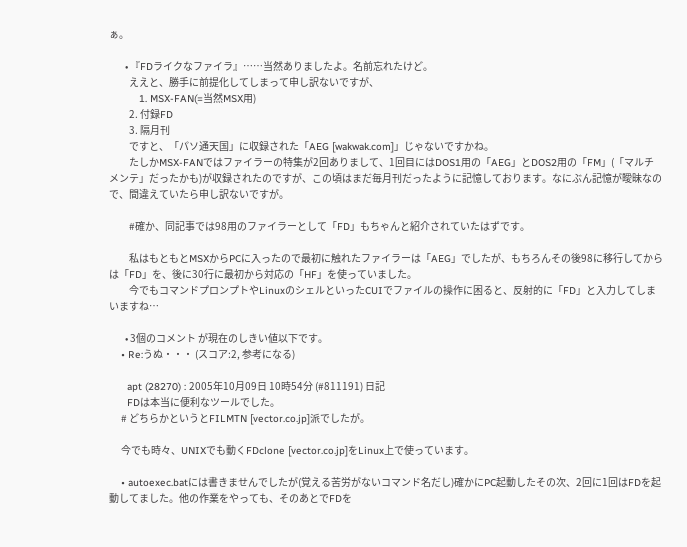ぁ。

        • 『FDライクなファイラ』……当然ありましたよ。名前忘れたけど。
          ええと、勝手に前提化してしまって申し訳ないですが、
          1. MSX-FAN(=当然MSX用)
          2. 付録FD
          3. 隔月刊
          ですと、「パソ通天国」に収録された「AEG [wakwak.com]」じゃないですかね。
          たしかMSX-FANではファイラーの特集が2回ありまして、1回目にはDOS1用の「AEG」とDOS2用の「FM」(「マルチメンテ」だったかも)が収録されたのですが、この頃はまだ毎月刊だったように記憶しております。なにぶん記憶が曖昧なので、間違えていたら申し訳ないですが。

          #確か、同記事では98用のファイラーとして「FD」もちゃんと紹介されていたはずです。

          私はもともとMSXからPCに入ったので最初に触れたファイラーは「AEG」でしたが、もちろんその後98に移行してからは「FD」を、後に30行に最初から対応の「HF」を使っていました。
          今でもコマンドプロンプトやLinuxのシェルといったCUIでファイルの操作に困ると、反射的に「FD」と入力してしまいますね…

        • 3個のコメント が現在のしきい値以下です。
    • Re:うぬ・・・ (スコア:2, 参考になる)

      apt (28270) : 2005年10月09日 10時54分 (#811191) 日記
      FDは本当に便利なツールでした。
      # どちらかというとFILMTN [vector.co.jp]派でしたが。

      今でも時々、UNIXでも動くFDclone [vector.co.jp]をLinux上で使っています。

    • autoexec.batには書きませんでしたが(覚える苦労がないコマンド名だし)確かにPC起動したその次、2回に1回はFDを起動してました。他の作業をやっても、そのあとでFDを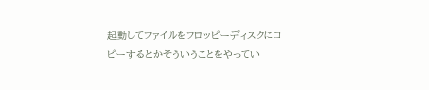起動してファイルをフロッピーディスクにコピーするとかそういうことをやってい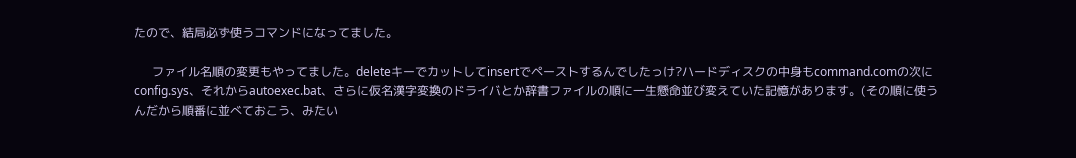たので、結局必ず使うコマンドになってました。

      ファイル名順の変更もやってました。deleteキーでカットしてinsertでペーストするんでしたっけ?ハードディスクの中身もcommand.comの次にconfig.sys、それからautoexec.bat、さらに仮名漢字変換のドライバとか辞書ファイルの順に一生懸命並び変えていた記憶があります。(その順に使うんだから順番に並べておこう、みたい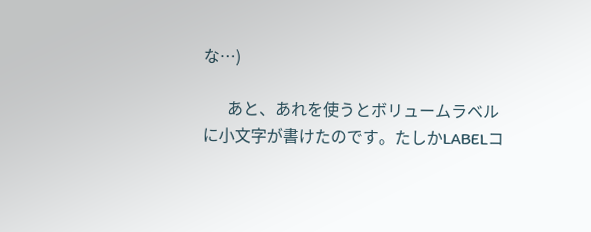な…)

      あと、あれを使うとボリュームラベルに小文字が書けたのです。たしかLABELコ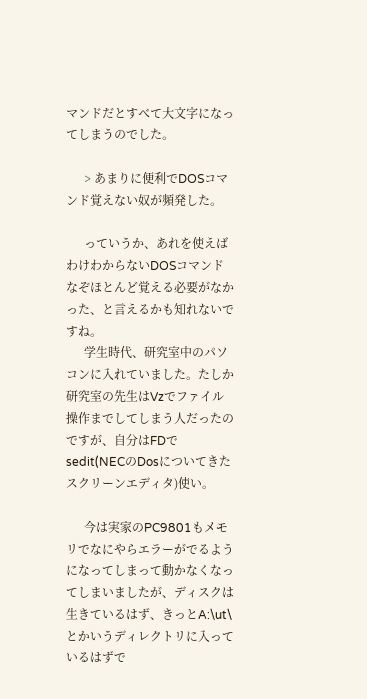マンドだとすべて大文字になってしまうのでした。

      > あまりに便利でDOSコマンド覚えない奴が頻発した。

      っていうか、あれを使えばわけわからないDOSコマンドなぞほとんど覚える必要がなかった、と言えるかも知れないですね。
      学生時代、研究室中のパソコンに入れていました。たしか研究室の先生はVzでファイル操作までしてしまう人だったのですが、自分はFDでsedit(NECのDosについてきたスクリーンエディタ)使い。

      今は実家のPC9801もメモリでなにやらエラーがでるようになってしまって動かなくなってしまいましたが、ディスクは生きているはず、きっとA:\ut\とかいうディレクトリに入っているはずで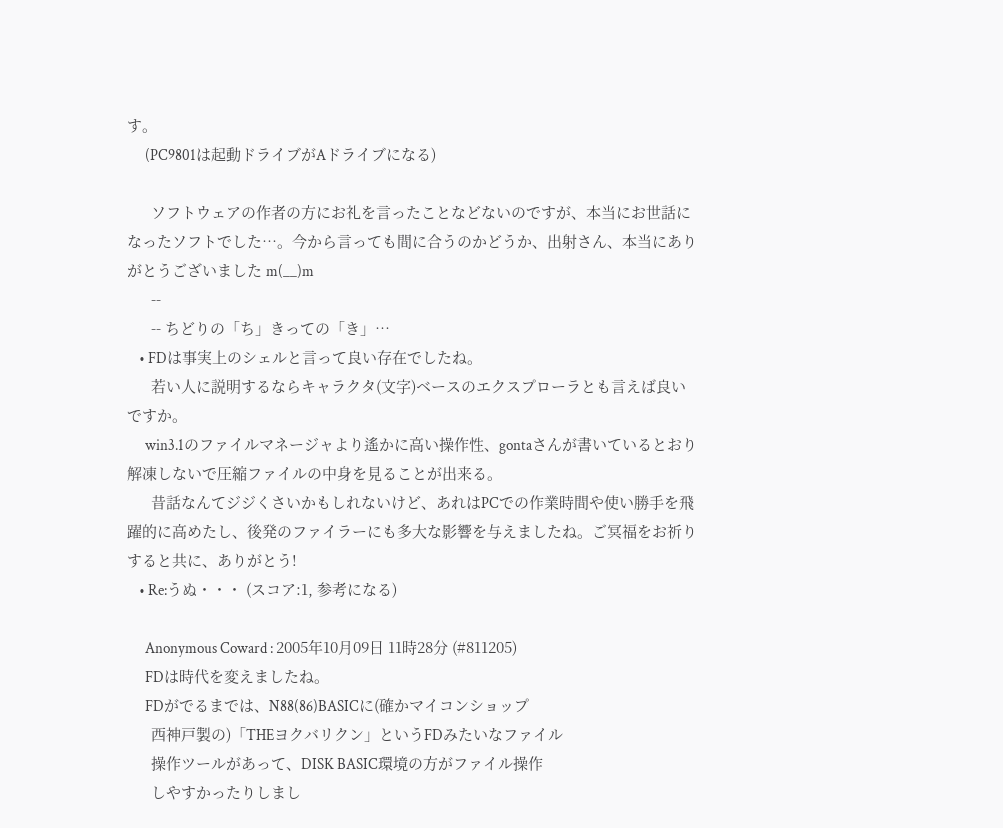す。
      (PC9801は起動ドライブがAドライブになる)

      ソフトウェアの作者の方にお礼を言ったことなどないのですが、本当にお世話になったソフトでした…。今から言っても間に合うのかどうか、出射さん、本当にありがとうございました m(__)m
      --
      -- ちどりの「ち」きっての「き」…
    • FDは事実上のシェルと言って良い存在でしたね。
      若い人に説明するならキャラクタ(文字)ベースのエクスプローラとも言えば良いですか。
      win3.1のファイルマネージャより遙かに高い操作性、gontaさんが書いているとおり解凍しないで圧縮ファイルの中身を見ることが出来る。
      昔話なんてジジくさいかもしれないけど、あれはPCでの作業時間や使い勝手を飛躍的に高めたし、後発のファイラーにも多大な影響を与えましたね。ご冥福をお祈りすると共に、ありがとう!
    • Re:うぬ・・・ (スコア:1, 参考になる)

      Anonymous Coward : 2005年10月09日 11時28分 (#811205)
      FDは時代を変えましたね。
      FDがでるまでは、N88(86)BASICに(確かマイコンショップ
      西神戸製の)「THEヨクバリクン」というFDみたいなファイル
      操作ツールがあって、DISK BASIC環境の方がファイル操作
      しやすかったりしまし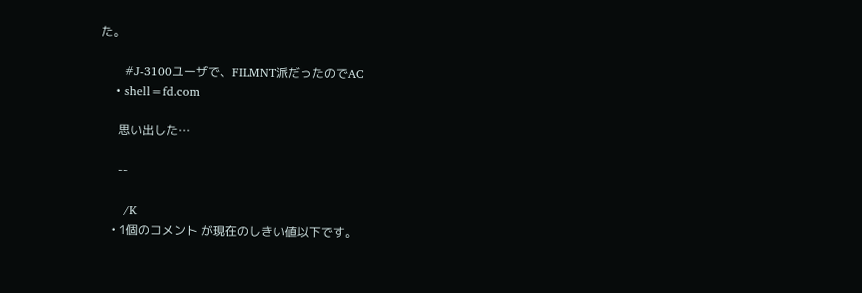た。

      #J-3100ユーザで、FILMNT派だったのでAC
    • shell=fd.com

      思い出した…

      --

      /K
    • 1個のコメント が現在のしきい値以下です。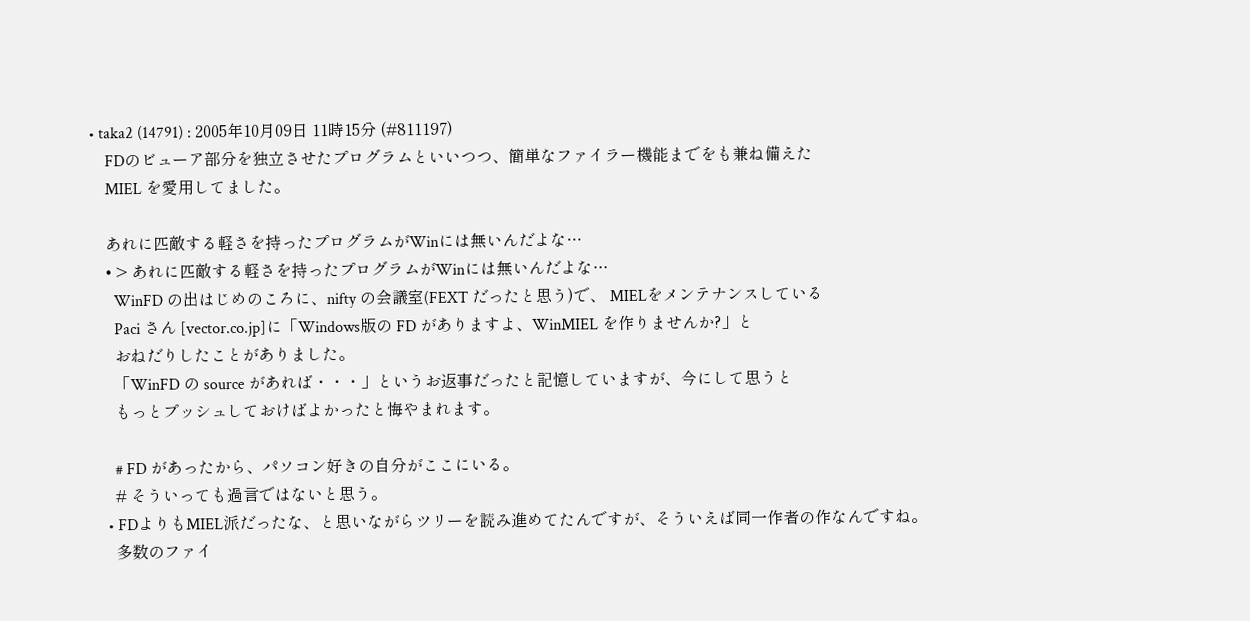• taka2 (14791) : 2005年10月09日 11時15分 (#811197)
    FDのビューア部分を独立させたプログラムといいつつ、簡単なファイラー機能までをも兼ね備えた
    MIEL を愛用してました。

    あれに匹敵する軽さを持ったプログラムがWinには無いんだよな…
    • > あれに匹敵する軽さを持ったプログラムがWinには無いんだよな…
      WinFD の出はじめのころに、nifty の会議室(FEXT だったと思う)で、 MIELをメンテナンスしている
      Paci さん [vector.co.jp]に「Windows版の FD がありますよ、WinMIEL を作りませんか?」と
      おねだりしたことがありました。
      「WinFD の source があれば・・・」というお返事だったと記憶していますが、今にして思うと
      もっとプッシュしておけばよかったと悔やまれます。

      # FD があったから、パソコン好きの自分がここにいる。
      # そういっても過言ではないと思う。
    • FDよりもMIEL派だったな、と思いながらツリーを読み進めてたんですが、そういえば同一作者の作なんですね。
      多数のファイ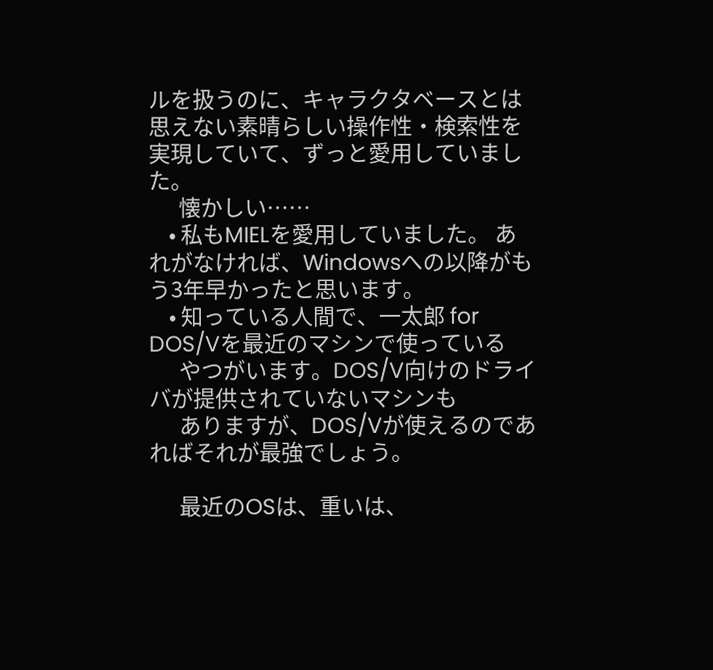ルを扱うのに、キャラクタベースとは思えない素晴らしい操作性・検索性を実現していて、ずっと愛用していました。
      懐かしい……
    • 私もMIELを愛用していました。 あれがなければ、Windowsへの以降がもう3年早かったと思います。
    • 知っている人間で、一太郎 for DOS/Vを最近のマシンで使っている
      やつがいます。DOS/V向けのドライバが提供されていないマシンも
      ありますが、DOS/Vが使えるのであればそれが最強でしょう。

      最近のOSは、重いは、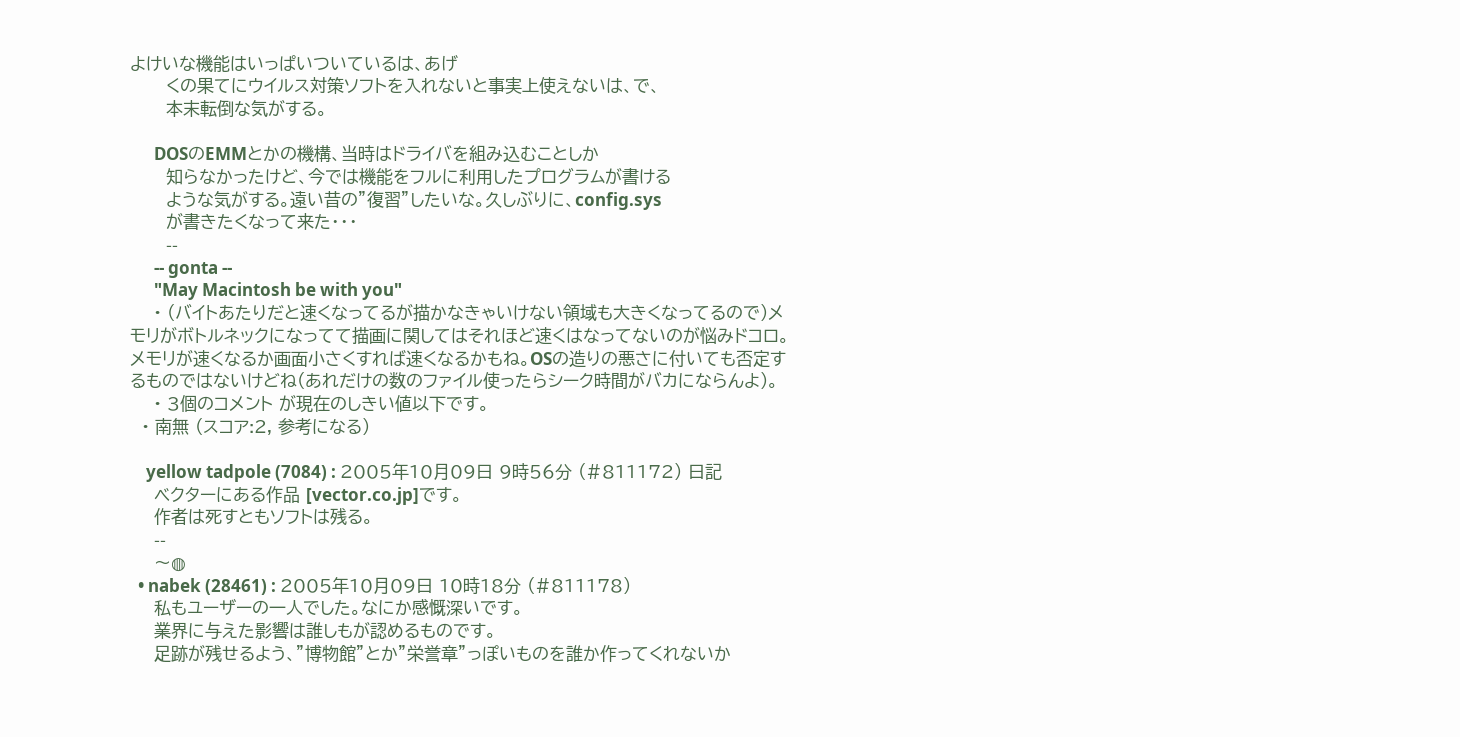よけいな機能はいっぱいついているは、あげ
      くの果てにウイルス対策ソフトを入れないと事実上使えないは、で、
      本末転倒な気がする。

      DOSのEMMとかの機構、当時はドライバを組み込むことしか
      知らなかったけど、今では機能をフルに利用したプログラムが書ける
      ような気がする。遠い昔の”復習”したいな。久しぶりに、config.sys
      が書きたくなって来た・・・
      --
      -- gonta --
      "May Macintosh be with you"
    • (バイトあたりだと速くなってるが描かなきゃいけない領域も大きくなってるので)メモリがボトルネックになってて描画に関してはそれほど速くはなってないのが悩みドコロ。メモリが速くなるか画面小さくすれば速くなるかもね。OSの造りの悪さに付いても否定するものではないけどね(あれだけの数のファイル使ったらシーク時間がバカにならんよ)。
    • 3個のコメント が現在のしきい値以下です。
  • 南無 (スコア:2, 参考になる)

    yellow tadpole (7084) : 2005年10月09日 9時56分 (#811172) 日記
    ベクターにある作品 [vector.co.jp]です。
    作者は死すともソフトは残る。
    --
    〜◍
  • nabek (28461) : 2005年10月09日 10時18分 (#811178)
    私もユーザーの一人でした。なにか感慨深いです。
    業界に与えた影響は誰しもが認めるものです。
    足跡が残せるよう、”博物館”とか”栄誉章”っぽいものを誰か作ってくれないか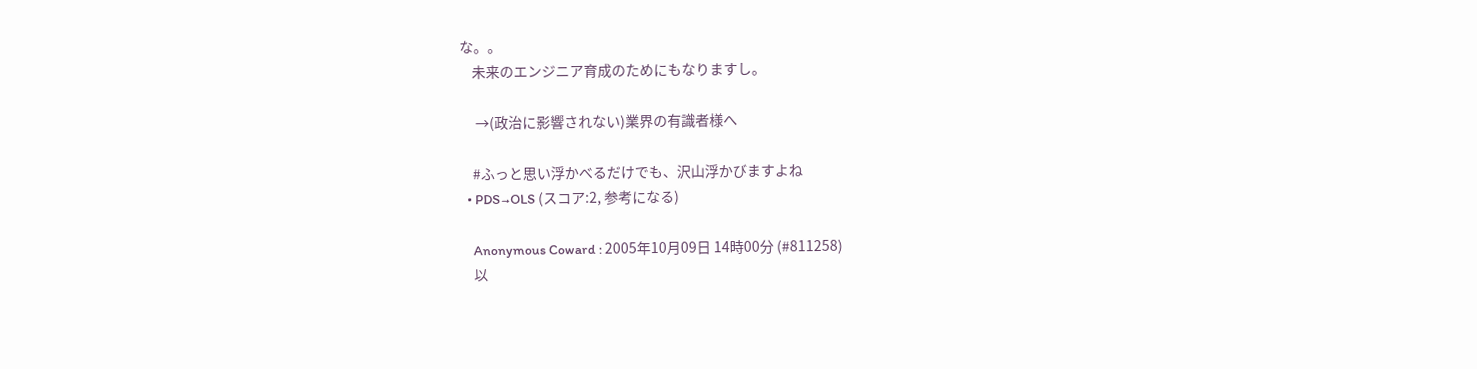な。。
    未来のエンジニア育成のためにもなりますし。

     →(政治に影響されない)業界の有識者様へ

    #ふっと思い浮かべるだけでも、沢山浮かびますよね
  • PDS→OLS (スコア:2, 参考になる)

    Anonymous Coward : 2005年10月09日 14時00分 (#811258)
    以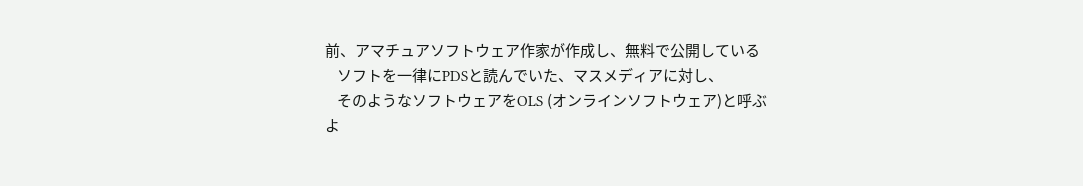前、アマチュアソフトウェア作家が作成し、無料で公開している
    ソフトを一律にPDSと読んでいた、マスメディアに対し、
    そのようなソフトウェアをOLS (オンラインソフトウェア)と呼ぶよ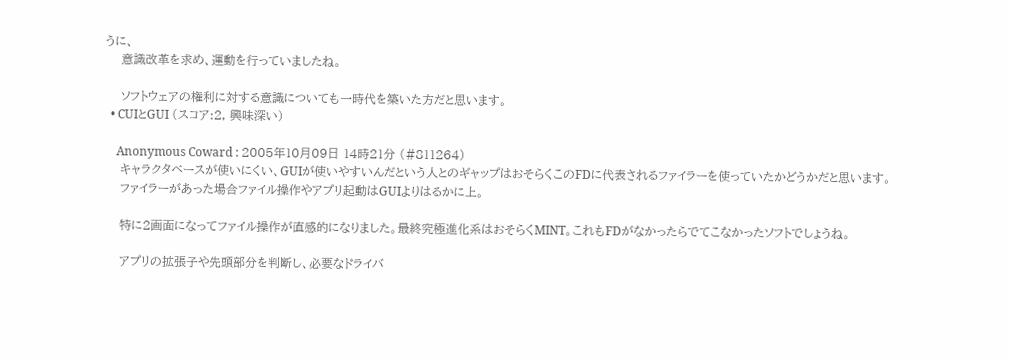うに、
    意識改革を求め、運動を行っていましたね。

    ソフトウェアの権利に対する意識についても一時代を築いた方だと思います。
  • CUIとGUI (スコア:2, 興味深い)

    Anonymous Coward : 2005年10月09日 14時21分 (#811264)
    キャラクタベースが使いにくい、GUIが使いやすいんだという人とのギャップはおそらくこのFDに代表されるファイラーを使っていたかどうかだと思います。
    ファイラーがあった場合ファイル操作やアプリ起動はGUIよりはるかに上。

    特に2画面になってファイル操作が直感的になりました。最終究極進化系はおそらくMINT。これもFDがなかったらでてこなかったソフトでしょうね。

    アプリの拡張子や先頭部分を判断し、必要なドライバ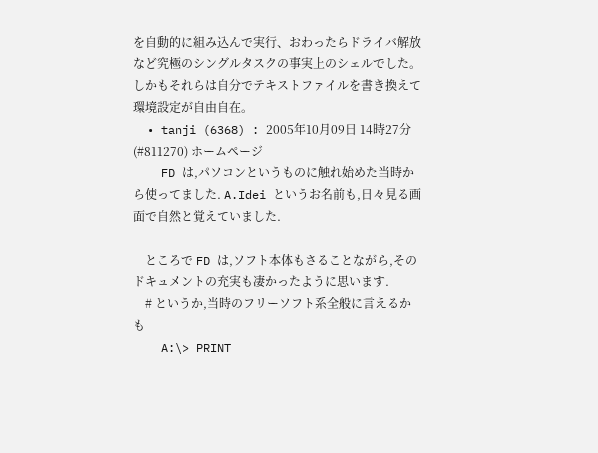を自動的に組み込んで実行、おわったらドライバ解放など究極のシングルタスクの事実上のシェルでした。しかもそれらは自分でテキストファイルを書き換えて環境設定が自由自在。
  • tanji (6368) : 2005年10月09日 14時27分 (#811270) ホームページ
    FD は,パソコンというものに触れ始めた当時から使ってました. A.Idei というお名前も,日々見る画面で自然と覚えていました.

    ところで FD は,ソフト本体もさることながら,そのドキュメントの充実も凄かったように思います.
    # というか,当時のフリーソフト系全般に言えるかも
    A:\> PRINT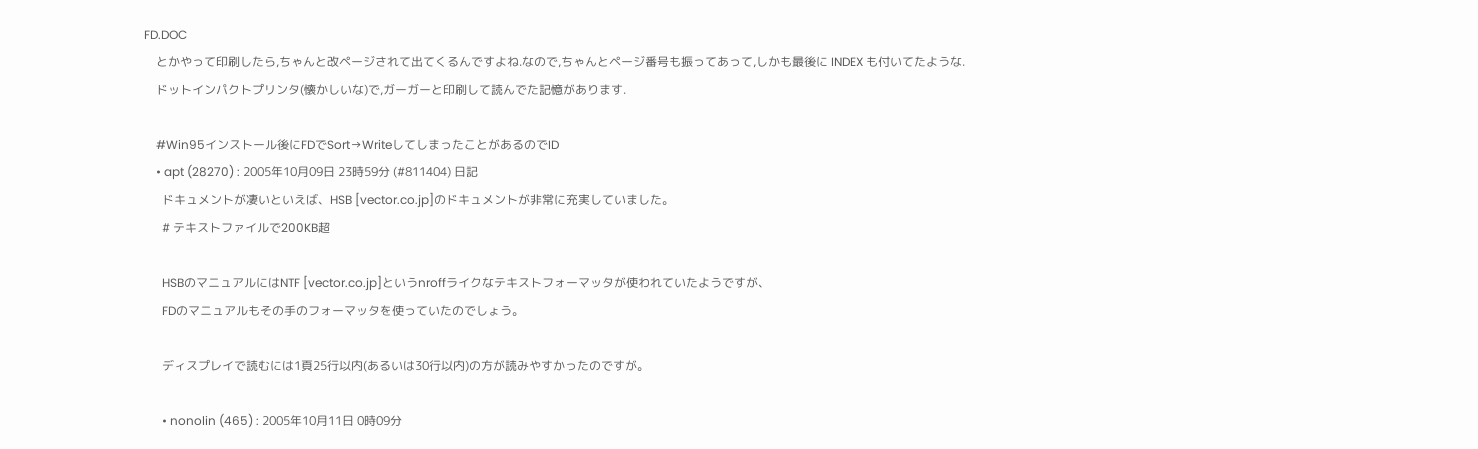FD.DOC
    とかやって印刷したら,ちゃんと改ページされて出てくるんですよね.なので,ちゃんとページ番号も振ってあって,しかも最後に INDEX も付いてたような.
    ドットインパクトプリンタ(懐かしいな)で,ガーガーと印刷して読んでた記憶があります.

    #Win95インストール後にFDでSort→WriteしてしまったことがあるのでID
    • apt (28270) : 2005年10月09日 23時59分 (#811404) 日記
      ドキュメントが凄いといえば、HSB [vector.co.jp]のドキュメントが非常に充実していました。
      # テキストファイルで200KB超

      HSBのマニュアルにはNTF [vector.co.jp]というnroffライクなテキストフォーマッタが使われていたようですが、
      FDのマニュアルもその手のフォーマッタを使っていたのでしょう。

      ディスプレイで読むには1頁25行以内(あるいは30行以内)の方が読みやすかったのですが。

      • nonolin (465) : 2005年10月11日 0時09分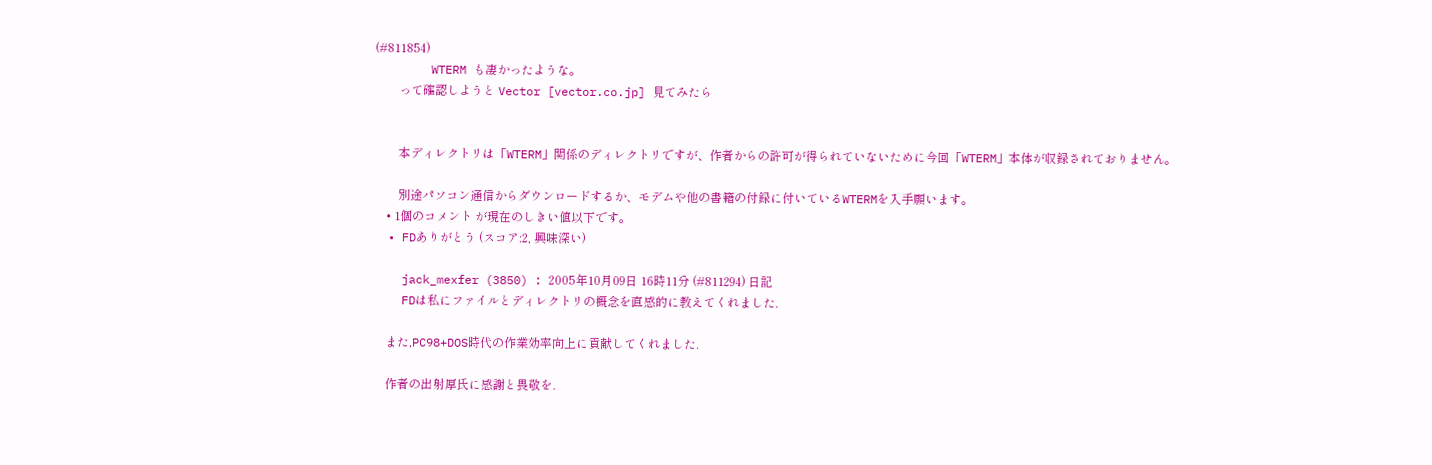(#811854)
        WTERM も凄かったような。
        って確認しようと Vector [vector.co.jp] 見てみたら


        本ディレクトリは「WTERM」関係のディレクトリですが、作者からの許可が得られていないために今回「WTERM」本体が収録されておりません。

        別途パソコン通信からダウンロードするか、モデムや他の書籍の付録に付いているWTERMを入手願います。
    • 1個のコメント が現在のしきい値以下です。
  • FDありがとう (スコア:2, 興味深い)

    jack_mexfer (3850) : 2005年10月09日 16時11分 (#811294) 日記
    FDは私にファイルとディレクトリの概念を直感的に教えてくれました.

    また,PC98+DOS時代の作業効率向上に貢献してくれました.

    作者の出射厚氏に感謝と畏敬を.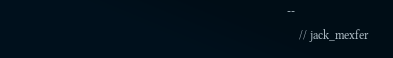--
    // jack_mexfer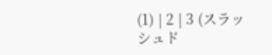(1) | 2 | 3 (スラッシュド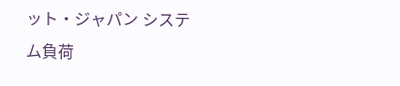ット・ジャパン システム負荷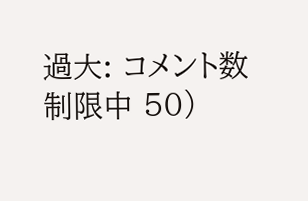過大: コメント数制限中 50)